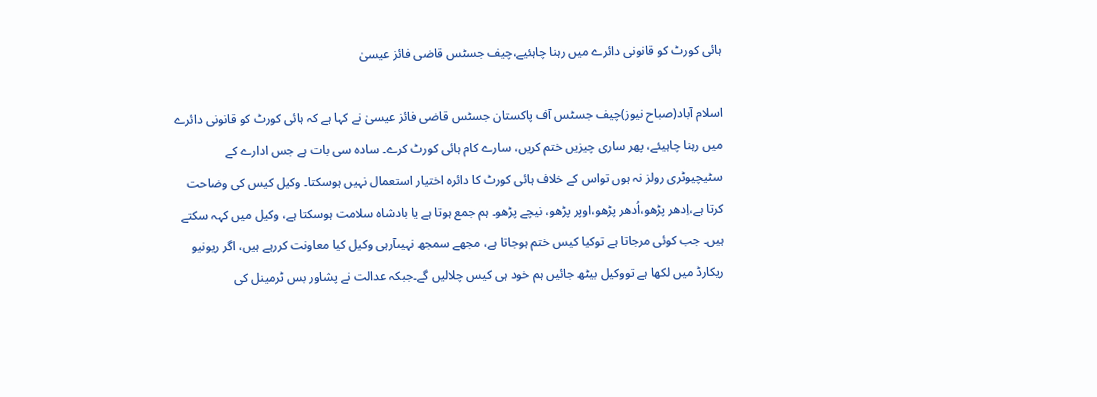ہائی کورٹ کو قانونی دائرے میں رہنا چاہئیے،چیف جسٹس قاضی فائز عیسیٰ

اسلام آباد(صباح نیوز)چیف جسٹس آف پاکستان جسٹس قاضی فائز عیسیٰ نے کہا ہے کہ ہائی کورٹ کو قانونی دائرے میں رہنا چاہیئے، پھر ساری چیزیں ختم کریں، سارے کام ہائی کورٹ کرے۔ سادہ سی بات ہے جس ادارے کے سٹیچیوٹری رولز نہ ہوں تواس کے خلاف ہائی کورٹ کا دائرہ اختیار استعمال نہیں ہوسکتا۔ وکیل کیس کی وضاحت کرتا ہے،اِدھر پڑھو،اُدھر پڑھو،اوپر پڑھو، نیچے پڑھو۔ ہم جمع ہوتا ہے یا بادشاہ سلامت ہوسکتا ہے، وکیل میں کہہ سکتے ہیں۔ جب کوئی مرجاتا ہے توکیا کیس ختم ہوجاتا ہے، مجھے سمجھ نہیںآرہی وکیل کیا معاونت کررہے ہیں، اگر ریونیو ریکارڈ میں لکھا ہے تووکیل بیٹھ جائیں ہم خود ہی کیس چلالیں گے۔جبکہ عدالت نے پشاور بس ٹرمینل کی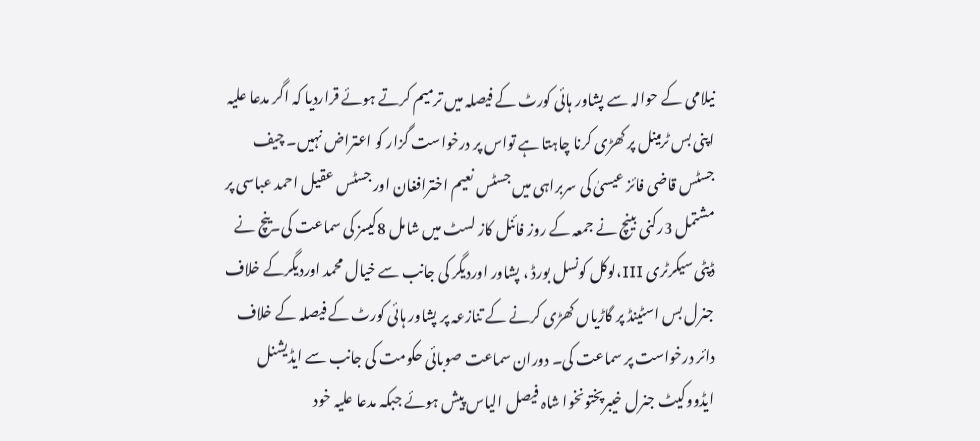نیلامی کے حوالہ سے پشاور ہائی کورٹ کے فیصلہ میں ترمیم کرتے ہوئے قراردیا کہ اگر مدعا علیہ اپنی بس ٹرمینل پر کھڑی کرنا چاہتا ہے تواس پر درخواست گزار کو اعتراض نہیں۔ چیف جسٹس قاضی فائز عیسیٰ کی سربراہی میں جسٹس نعیم اخترافغان اور جسٹس عقیل احمد عباسی پر مشتمل 3رکنی بینچ نے جمعہ کے روز فائنل کاز لسٹ میں شامل 8کیسز کی سماعت کی۔ینچ نے ڈپٹی سیکرٹری III،لوکل کونسل بورڈ ، پشاور اوردیگر کی جانب سے خیال محمد اوردیگرکے خلاف جنرل بس اسٹینڈ پر گاڑیاں کھڑی کرنے کے تنازعہ پر پشاور ہائی کورٹ کے فیصلہ کے خلاف دائر درخواست پر سماعت کی۔ دوران سماعت صوبائی حکومت کی جانب سے ایڈیشنل ایڈووکیٹ جنرل خیبرپختونخوا شاہ فیصل الیاس پیش ہوئے جبکہ مدعا علیہ خود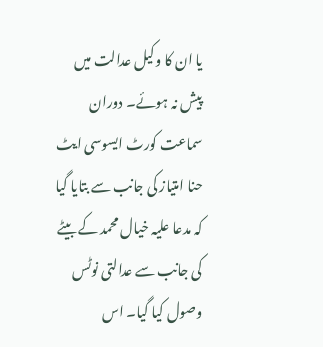یا ان کا وکیل عدالت میں پیش نہ ہوئے۔ دوران سماعت کورٹ ایسوسی ایٹ حنا امتیاز کی جانب سے بتایا گیا کہ مدعا علیہ خیال محمد کے بیٹے کی جانب سے عدالتی نوٹس وصول کیا گیا۔ اس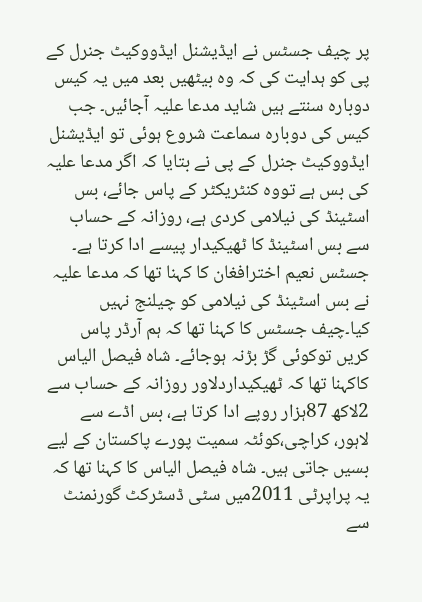پر چیف جسٹس نے ایڈیشنل ایڈووکیٹ جنرل کے پی کو ہدایت کی کہ وہ بیٹھیں بعد میں یہ کیس دوبارہ سنتے ہیں شاید مدعا علیہ آجائیں۔ جب کیس کی دوبارہ سماعت شروع ہوئی تو ایڈیشنل ایڈووکیٹ جنرل کے پی نے بتایا کہ اگر مدعا علیہ کی بس ہے تووہ کنٹریکٹر کے پاس جائے، بس اسٹینڈ کی نیلامی کردی ہے، روزانہ کے حساب سے بس اسٹینڈ کا ٹھیکیدار پیسے ادا کرتا ہے۔ جسٹس نعیم اخترافغان کا کہنا تھا کہ مدعا علیہ نے بس اسٹینڈ کی نیلامی کو چیلنج نہیں کیا۔چیف جسٹس کا کہنا تھا کہ ہم آرڈر پاس کریں توکوئی گڑ بڑنہ ہوجائے۔ شاہ فیصل الیاس کاکہنا تھا کہ ٹھیکیداردلاور روزانہ کے حساب سے 2لاکھ 87ہزار روپے ادا کرتا ہے، بس اڈے سے لاہور، کراچی،کوئٹہ سمیت پورے پاکستان کے لیے بسیں جاتی ہیں۔ شاہ فیصل الیاس کا کہنا تھا کہ یہ پراپرٹی 2011میں سٹی ڈسٹرکٹ گورنمنٹ سے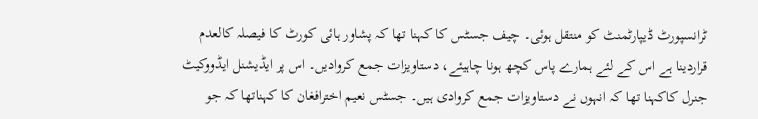ٹرانسپورٹ ڈیپارٹمنٹ کو منتقل ہوئی۔ چیف جسٹس کا کہنا تھا کہ پشاور ہائی کورٹ کا فیصلہ کالعدم قراردینا ہے اس کے لئے ہمارے پاس کچھ ہونا چاہیئے، دستاویزات جمع کروادیں۔ اس پر ایڈیشنل ایڈووکیٹ جنرل کاکہنا تھا کہ انہوں نے دستاویزات جمع کروادی ہیں۔ جسٹس نعیم اخترافغان کا کہناتھا کہ جو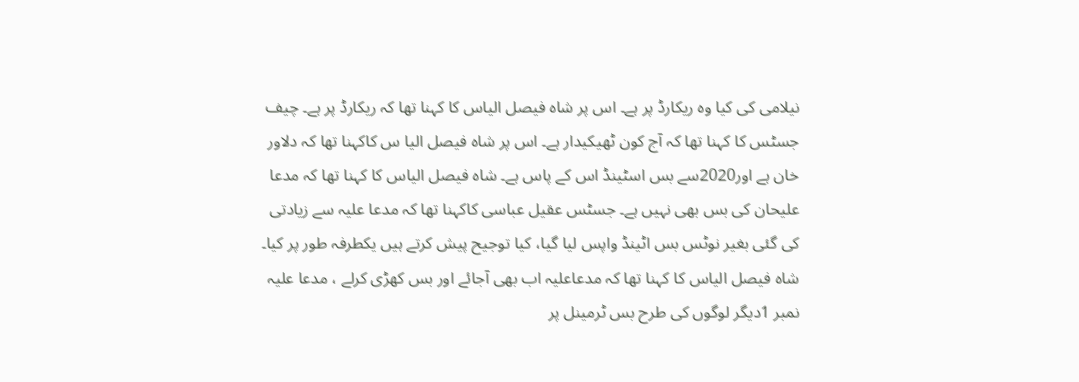نیلامی کی کیا وہ ریکارڈ پر ہے۔ اس پر شاہ فیصل الیاس کا کہنا تھا کہ ریکارڈ پر ہے۔ چیف جسٹس کا کہنا تھا کہ آج کون ٹھیکیدار ہے۔ اس پر شاہ فیصل الیا س کاکہنا تھا کہ دلاور خان ہے اور2020سے بس اسٹینڈ اس کے پاس ہے۔ شاہ فیصل الیاس کا کہنا تھا کہ مدعا علیحان کی بس بھی نہیں ہے۔ جسٹس عقیل عباسی کاکہنا تھا کہ مدعا علیہ سے زیادتی کی گئی بغیر نوٹس بس اٹینڈ واپس لیا گیا، کیا توجیح پیش کرتے ہیں یکطرفہ طور پر کیا۔ شاہ فیصل الیاس کا کہنا تھا کہ مدعاعلیہ اب بھی آجائے اور بس کھڑی کرلے ، مدعا علیہ نمبر 1دیگر لوگوں کی طرح بس ٹرمینل پر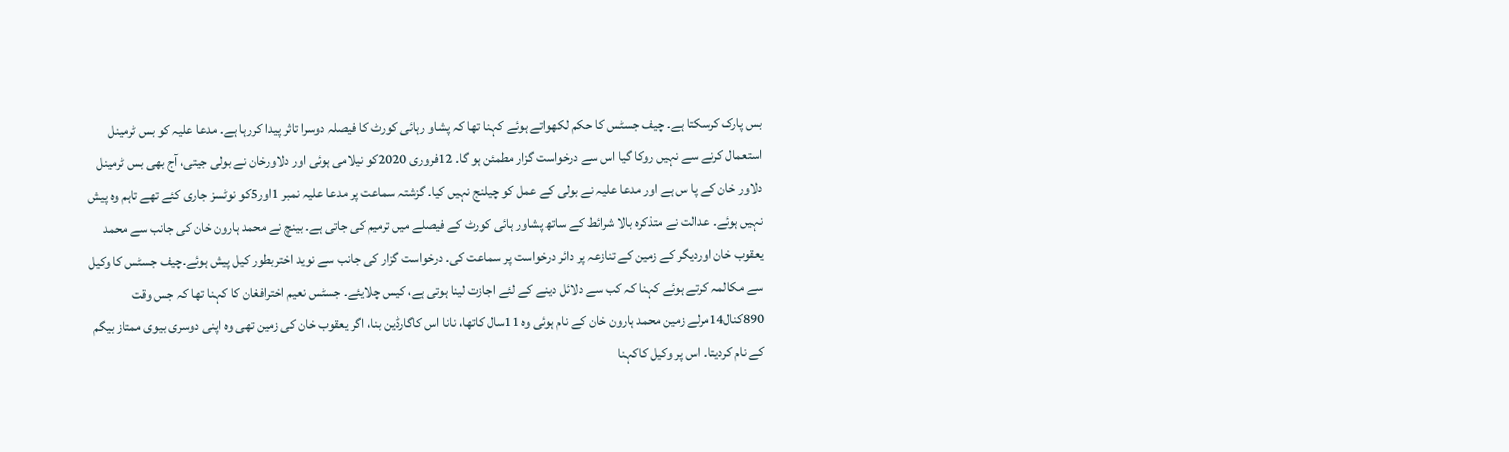بس پارک کرسکتا ہے۔ چیف جسٹس کا حکم لکھواتے ہوئے کہنا تھا کہ پشاو رہائی کورٹ کا فیصلہ دوسرا تاثر پیدا کررہا ہے۔ مدعا علیہ کو بس ٹرمینل استعمال کرنے سے نہیں روکا گیا اس سے درخواست گزار مطمئن ہو گا۔ 12فروری 2020کو نیلامی ہوئی اور دلاورخان نے بولی جیتی، آج بھی بس ٹرمینل دلاور خان کے پا س ہے اور مدعا علیہ نے بولی کے عمل کو چیلنج نہیں کیا۔ گزشتہ سماعت پر مدعا علیہ نمبر 1اور5کو نوٹسز جاری کئے تھے تاہم وہ پیش نہیں ہوئے۔ عدالت نے متذکرہ بالا شرائط کے ساتھ پشاور ہائی کورٹ کے فیصلے میں ترمیم کی جاتی ہے۔ بینچ نے محمد ہارون خان کی جانب سے محمد یعقوب خان اوردیگر کے زمین کے تنازعہ پر دائر درخواست پر سماعت کی۔ درخواست گزار کی جانب سے نوید اختربطور کیل پیش ہوئے۔چیف جسٹس کا وکیل سے مکالمہ کرتے ہوئے کہنا کہ کب سے دلائل دینے کے لئے اجازت لینا ہوتی ہے، کیس چلایئے۔ جسٹس نعیم اخترافغان کا کہنا تھا کہ جس وقت 890کنال14مرلے زمین محمد ہارون خان کے نام ہوئی وہ 11سال کاتھا، نانا اس کاگارڈین بنا، اگر یعقوب خان کی زمین تھی وہ اپنی دوسری بیوی ممتاز بیگم کے نام کردیتا۔ اس پر وکیل کاکہنا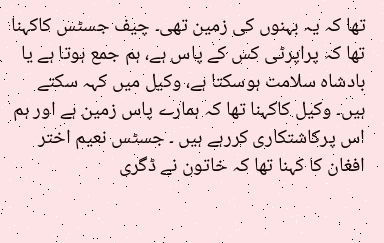تھا کہ یہ بہنوں کی زمین تھی۔ چیف جسٹس کاکہنا تھا کہ پراپرٹی کس کے پاس ہے، ہم جمع ہوتا ہے یا بادشاہ سلامت ہوسکتا ہے، وکیل میں کہہ سکتے ہیں۔ وکیل کاکہنا تھا کہ ہمارے پاس زمین ہے اور ہم اس پرکاشتکاری کررہے ہیں ۔ جسٹس نعیم اختر افغان کا کہنا تھا کہ خاتون نے ڈگری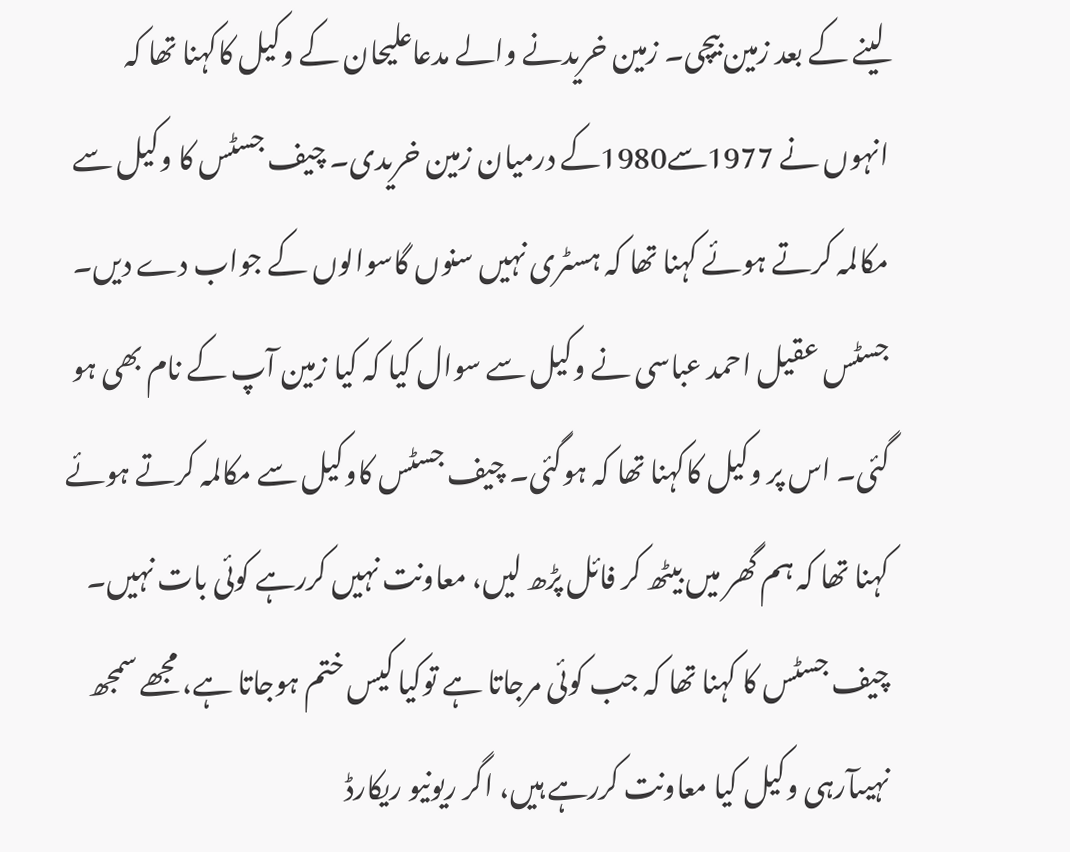لینے کے بعد زمین بیچی۔ زمین خریدنے والے مدعاعلیحان کے وکیل کاکہنا تھا کہ انہوں نے 1977سے1980کے درمیان زمین خریدی۔ چیف جسٹس کا وکیل سے مکالمہ کرتے ہوئے کہنا تھا کہ ہسٹری نہیں سنوں گاسوالوں کے جواب دے دیں۔ جسٹس عقیل احمد عباسی نے وکیل سے سوال کیا کہ کیا زمین آپ کے نام بھی ہو گئی۔ اس پر وکیل کاکہنا تھا کہ ہوگئی۔ چیف جسٹس کاوکیل سے مکالمہ کرتے ہوئے کہنا تھا کہ ہم گھر میں بیٹھ کر فائل پڑھ لیں، معاونت نہیں کررہے کوئی بات نہیں۔ چیف جسٹس کا کہنا تھا کہ جب کوئی مرجاتا ہے توکیا کیس ختم ہوجاتا ہے، مجھے سمجھ نہیںآرہی وکیل کیا معاونت کررہے ہیں، اگر ریونیو ریکارڈ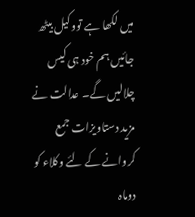میں لکھا ہے تووکیل بیٹھ جائیں ہم خود ہی کیس چلالیں گے۔ عدالت نے مزید دستاویزات جمع کروانے کے لئے وکلاء کو دوماہ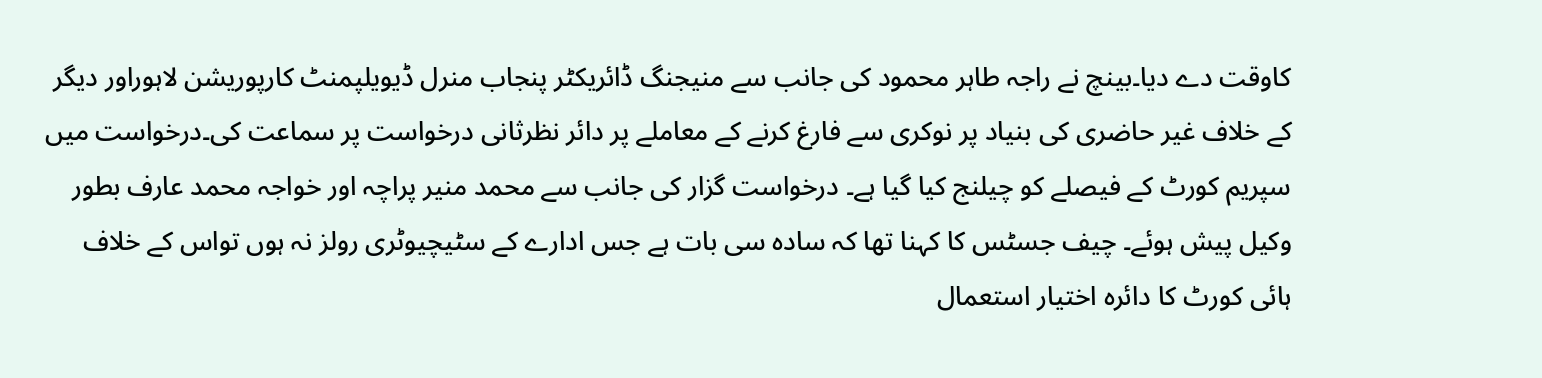کاوقت دے دیا۔بینچ نے راجہ طاہر محمود کی جانب سے منیجنگ ڈائریکٹر پنجاب منرل ڈیویلپمنٹ کارپوریشن لاہوراور دیگر کے خلاف غیر حاضری کی بنیاد پر نوکری سے فارغ کرنے کے معاملے پر دائر نظرثانی درخواست پر سماعت کی۔درخواست میں سپریم کورٹ کے فیصلے کو چیلنج کیا گیا ہے۔ درخواست گزار کی جانب سے محمد منیر پراچہ اور خواجہ محمد عارف بطور وکیل پیش ہوئے۔ چیف جسٹس کا کہنا تھا کہ سادہ سی بات ہے جس ادارے کے سٹیچیوٹری رولز نہ ہوں تواس کے خلاف ہائی کورٹ کا دائرہ اختیار استعمال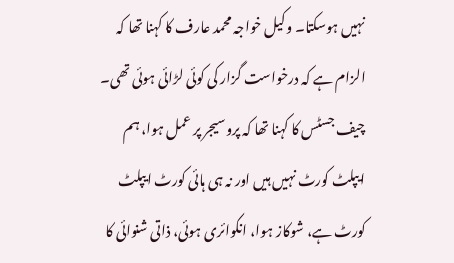نہیں ہوسکتا۔ وکیل خواجہ محمد عارف کا کہنا تھا کہ الزام ہے کہ درخواست گزار کی کوئی لڑائی ہوئی تھی۔ چیف جسٹس کا کہنا تھا کہ پروسیجر پر عمل ہوا، ہم ایپلٹ کورٹ نہیں ہیں اور نہ ہی ہائی کورٹ ایپلٹ کورٹ ہے، شوکاز ہوا، انکوائری ہوئی، ذاتی شنوائی کا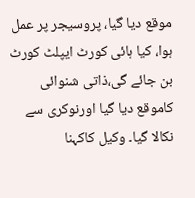موقع دیا گیا، پروسیجر پر عمل ہوا، کیا ہائی کورٹ ایپلٹ کورٹ بن جائے گی،ذاتی شنوائی کاموقع دیا گیا اورنوکری سے نکالا گیا۔ وکیل کاکہنا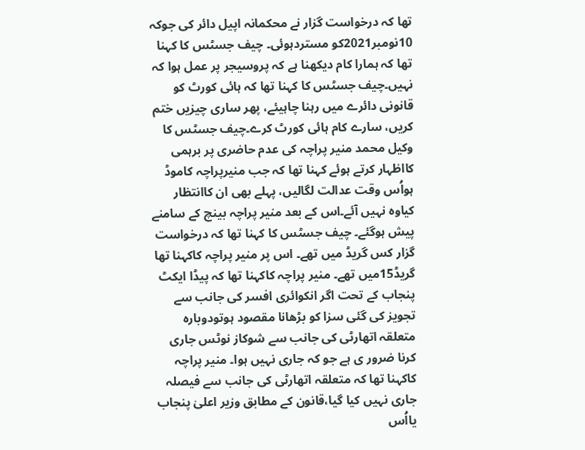تھا کہ درخواست گزار نے محکمانہ اپیل دائر کی جوکہ 10نومبر2021کو مستردہوئی۔ چیف جسٹس کا کہنا تھا کہ ہمارا کام دیکھنا ہے کہ پروسیجر پر عمل ہوا کہ نہیں۔چیف جسٹس کا کہنا تھا کہ ہائی کورٹ کو قانونی دائرے میں رہنا چاہیئے، پھر ساری چیزیں ختم کریں، سارے کام ہائی کورٹ کرے۔چیف جسٹس کا وکیل محمد منیر پراچہ کی عدم حاضری پر برہمی کااظہار کرتے ہوئے کہنا تھا کہ جب منیرپراچہ کاموڈ ہواُس وقت عدالت لگالیں، پہلے بھی ان کاانتظار کیاوہ نہیں آئے۔اس کے بعد منیر پراچہ بینچ کے سامنے پیش ہوگئے۔ چیف جسٹس کا کہنا تھا کہ درخواست گزار کس گریڈ میں تھے۔ اس پر منیر پراچہ کاکہنا تھا گریڈ15میں تھے۔ منیر پراچہ کاکہنا تھا کہ پیڈا ایکٹ پنجاب کے تحت اگر انکوائری افسر کی جانب سے تجویز کی گئی سزا کو بڑھانا مقصود ہوتودوبارہ متعلقہ اتھارٹی کی جانب سے شوکاز نوٹس جاری کرنا ضرور ی ہے جو کہ جاری نہیں ہوا۔ منیر پراچہ کاکہنا تھا کہ متعلقہ اتھارٹی کی جانب سے فیصلہ جاری نہیں کیا گیا،قانون کے مطابق وزیر اعلیٰ پنجاب یااُس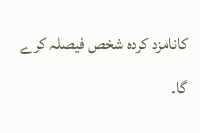کانامزد کردہ شخص فیصلہ کرے گا۔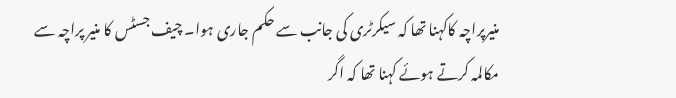منیرپراچہ کاکہنا تھا کہ سیکرٹری کی جانب سے حکم جاری ہوا۔ چیف جسٹس کا منیر پراچہ سے مکالمہ کرتے ہوئے کہنا تھا کہ اگر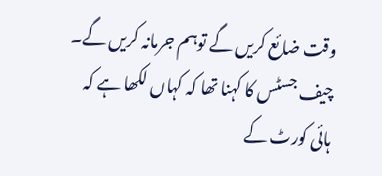وقت ضائع کریں گے توہم جرمانہ کریں گے۔ چیف جسٹس کا کہنا تھا کہ کہاں لکھا ہے کہ ہائی کورٹ کے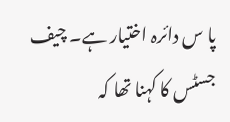پا س دائرہ اختیار ہے۔ چیف جسٹس کا کہنا تھا کہ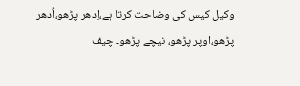وکیل کیس کی وضاحت کرتا ہے،اِدھر پڑھو،اُدھر پڑھو،اوپر پڑھو، نیچے پڑھو۔ چیف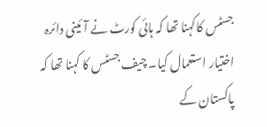جسٹس کاکہنا تھا کہ ہائی کورٹ نے آئینی دائرہ اختیار استعمال کیا۔ چیف جسٹس کا کہنا تھا کہ پاکستان کے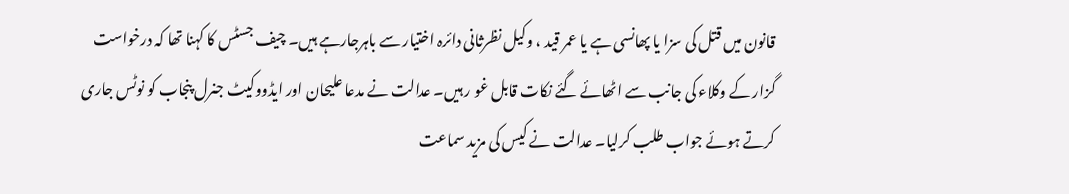قانون میں قتل کی سزا یا پھانسی ہے یا عمر قید ، وکیل نظرثانی دائرہ اختیار سے باہرجارہے ہیں۔ چیف جسٹس کا کہنا تھا کہ درخواست گزار کے وکلاء کی جانب سے اٹھائے گئے نکات قابل غو ر ہیں۔ عدالت نے مدعا علیحان اور ایڈووکیٹ جنرل پنجاب کو نوٹس جاری کرتے ہوئے جواب طلب کرلیا۔ عدالت نے کیس کی مزید سماعت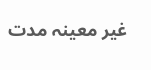غیر معینہ مدت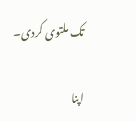تک ملتوی کردی۔

اپنا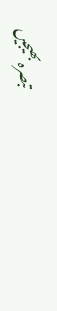تبصرہ بھیجیں